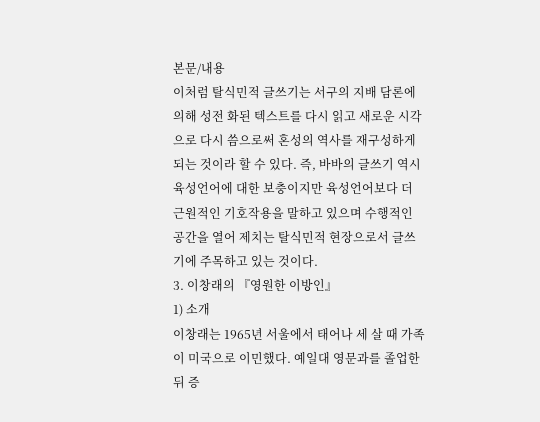본문/내용
이처럼 탈식민적 글쓰기는 서구의 지배 담론에 의해 성전 화된 텍스트를 다시 읽고 새로운 시각으로 다시 씀으로써 혼성의 역사를 재구성하게 되는 것이라 할 수 있다. 즉, 바바의 글쓰기 역시 육성언어에 대한 보충이지만 육성언어보다 더 근원적인 기호작용을 말하고 있으며 수행적인 공간을 열어 제치는 탈식민적 현장으로서 글쓰기에 주목하고 있는 것이다.
3. 이창래의 『영원한 이방인』
1) 소개
이창래는 1965년 서울에서 태어나 세 살 때 가족이 미국으로 이민했다. 예일대 영문과를 졸업한 뒤 증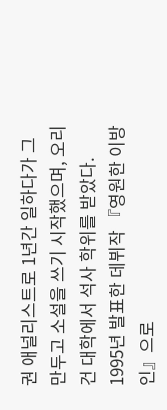권 애널리스트로 1년간 일하다가 그만두고 소설을 쓰기 시작했으며, 오리건 대학에서 석사 학위를 받았다. 1995년 발표한 데뷔작 『영원한 이방인』으로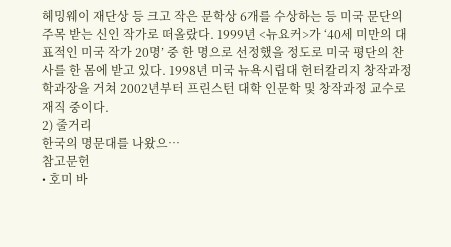헤밍웨이 재단상 등 크고 작은 문학상 6개를 수상하는 등 미국 문단의 주목 받는 신인 작가로 떠올랐다. 1999년 <뉴요커>가 ‘40세 미만의 대표적인 미국 작가 20명’ 중 한 명으로 선정했을 정도로 미국 평단의 찬사를 한 몸에 받고 있다. 1998년 미국 뉴욕시립대 헌터칼리지 창작과정 학과장을 거쳐 2002년부터 프린스턴 대학 인문학 및 창작과정 교수로 재직 중이다.
2) 줄거리
한국의 명문대를 나왔으…
참고문헌
• 호미 바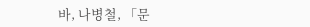바, 나병철, 「문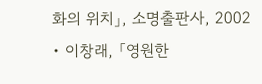화의 위치」, 소명출판사, 2002
• 이창래, 「영원한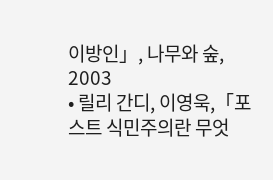이방인」, 나무와 숲, 2003
• 릴리 간디, 이영욱,「포스트 식민주의란 무엇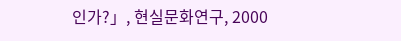인가?」, 현실문화연구, 2000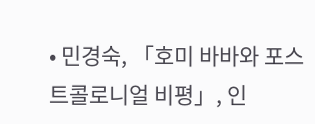• 민경숙, 「호미 바바와 포스트콜로니얼 비평」, 인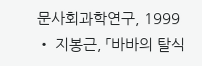문사회과학연구, 1999
• 지봉근, 「바바의 탈식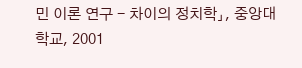민 이론 연구 - 차이의 정치학」, 중앙대학교, 2001